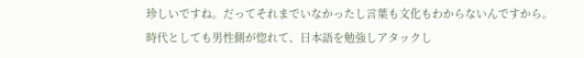珍しいですね。だってそれまでいなかったし言葉も文化もわからないんですから。
時代としても男性側が惚れて、日本語を勉強しアタックし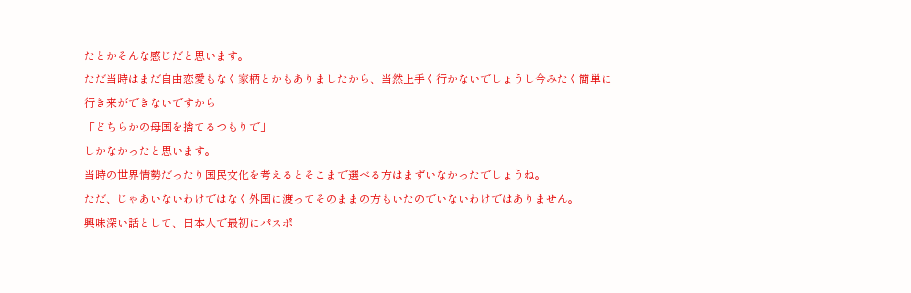たとかそんな感じだと思います。
ただ当時はまだ自由恋愛もなく家柄とかもありましたから、当然上手く行かないでしょうし今みたく簡単に行き来ができないですから
「どちらかの母国を捨てるつもりで」
しかなかったと思います。
当時の世界情勢だったり国民文化を考えるとそこまで選べる方はまずいなかったでしょうね。
ただ、じゃあいないわけではなく外国に渡ってそのままの方もいたのでいないわけではありません。
興味深い話として、日本人で最初にパスポ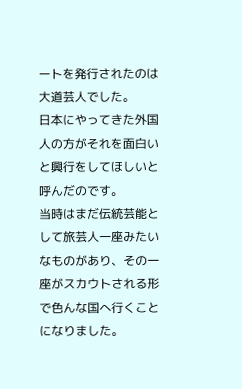ートを発行されたのは大道芸人でした。
日本にやってきた外国人の方がそれを面白いと興行をしてほしいと呼んだのです。
当時はまだ伝統芸能として旅芸人一座みたいなものがあり、その一座がスカウトされる形で色んな国へ行くことになりました。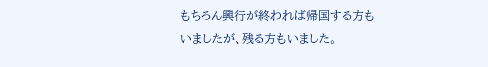もちろん興行が終われば帰国する方もいましたが、残る方もいました。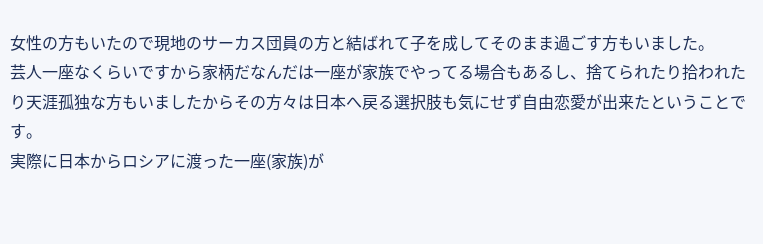女性の方もいたので現地のサーカス団員の方と結ばれて子を成してそのまま過ごす方もいました。
芸人一座なくらいですから家柄だなんだは一座が家族でやってる場合もあるし、捨てられたり拾われたり天涯孤独な方もいましたからその方々は日本へ戻る選択肢も気にせず自由恋愛が出来たということです。
実際に日本からロシアに渡った一座(家族)が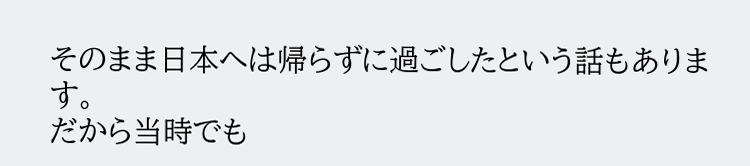そのまま日本へは帰らずに過ごしたという話もあります。
だから当時でも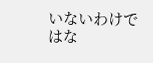いないわけではな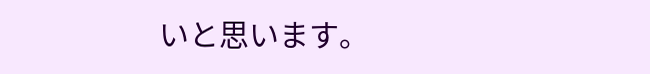いと思います。